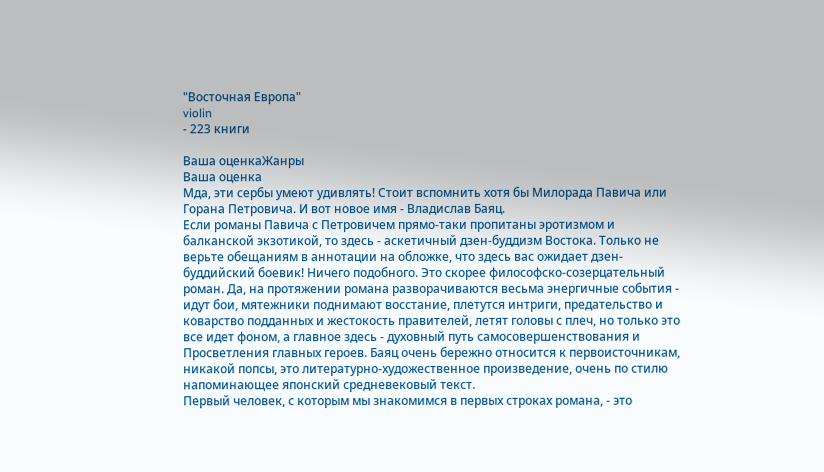"Восточная Европа"
violin
- 223 книги

Ваша оценкаЖанры
Ваша оценка
Мда, эти сербы умеют удивлять! Стоит вспомнить хотя бы Милорада Павича или Горана Петровича. И вот новое имя - Владислав Баяц.
Если романы Павича с Петровичем прямо-таки пропитаны эротизмом и балканской экзотикой, то здесь - аскетичный дзен-буддизм Востока. Только не верьте обещаниям в аннотации на обложке, что здесь вас ожидает дзен-буддийский боевик! Ничего подобного. Это скорее философско-созерцательный роман. Да, на протяжении романа разворачиваются весьма энергичные события - идут бои, мятежники поднимают восстание, плетутся интриги, предательство и коварство подданных и жестокость правителей, летят головы с плеч, но только это все идет фоном, а главное здесь - духовный путь самосовершенствования и Просветления главных героев. Баяц очень бережно относится к первоисточникам, никакой попсы, это литературно-художественное произведение, очень по стилю напоминающее японский средневековый текст.
Первый человек, с которым мы знакомимся в первых строках романа, - это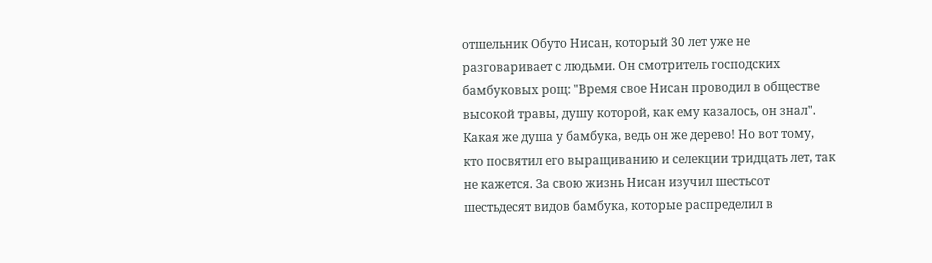отшельник Обуто Нисан, который 30 лет уже не разговаривает с людьми. Он смотритель господских бамбуковых рощ: "Время свое Нисан проводил в обществе высокой травы, душу которой, как ему казалось, он знал".
Какая же душа у бамбука, ведь он же дерево! Но вот тому, кто посвятил его выращиванию и селекции тридцать лет, так не кажется. За свою жизнь Нисан изучил шестьсот шестьдесят видов бамбука, которые распределил в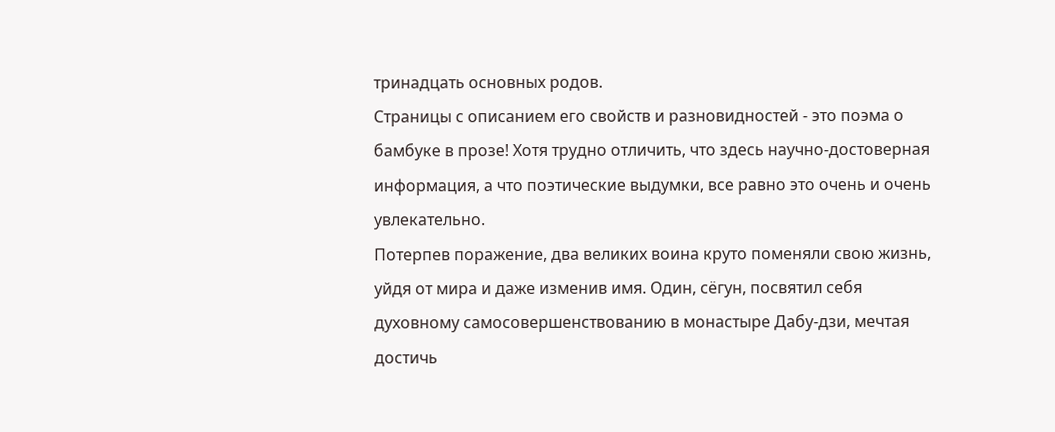тринадцать основных родов.
Страницы с описанием его свойств и разновидностей - это поэма о бамбуке в прозе! Хотя трудно отличить, что здесь научно-достоверная информация, а что поэтические выдумки, все равно это очень и очень увлекательно.
Потерпев поражение, два великих воина круто поменяли свою жизнь, уйдя от мира и даже изменив имя. Один, сёгун, посвятил себя духовному самосовершенствованию в монастыре Дабу-дзи, мечтая достичь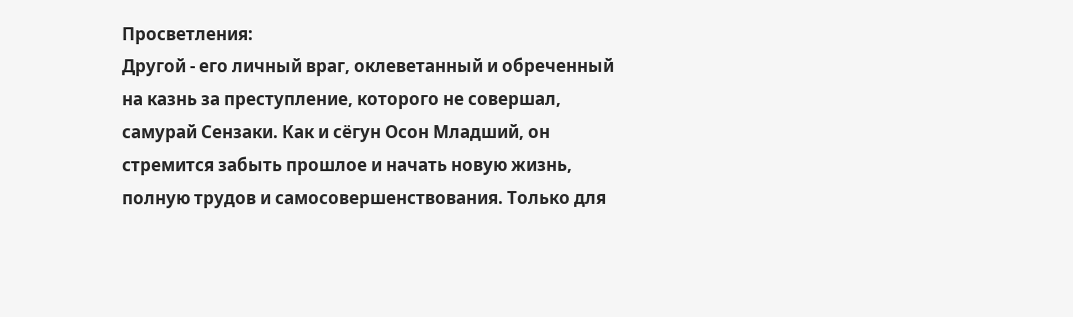Просветления:
Другой - его личный враг, оклеветанный и обреченный на казнь за преступление, которого не совершал, самурай Сензаки. Как и сёгун Осон Младший, он стремится забыть прошлое и начать новую жизнь, полную трудов и самосовершенствования. Только для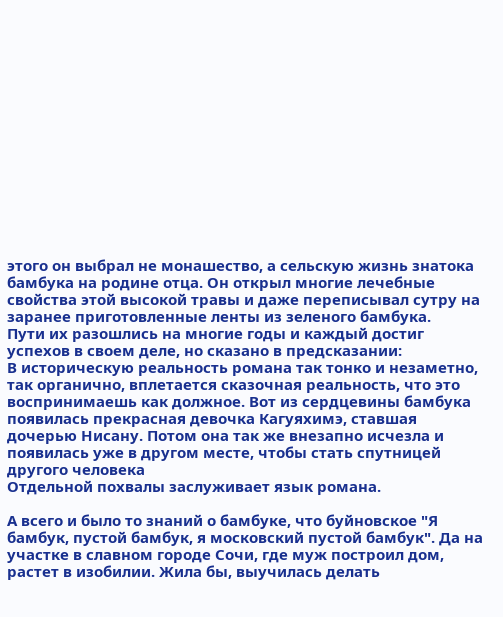этого он выбрал не монашество, а сельскую жизнь знатока бамбука на родине отца. Он открыл многие лечебные свойства этой высокой травы и даже переписывал сутру на заранее приготовленные ленты из зеленого бамбука.
Пути их разошлись на многие годы и каждый достиг успехов в своем деле, но сказано в предсказании:
В историческую реальность романа так тонко и незаметно, так органично, вплетается сказочная реальность, что это воспринимаешь как должное. Вот из сердцевины бамбука появилась прекрасная девочка Кагуяхимэ, ставшая дочерью Нисану. Потом она так же внезапно исчезла и появилась уже в другом месте, чтобы стать спутницей другого человека
Отдельной похвалы заслуживает язык романа.

А всего и было то знаний о бамбуке, что буйновское "Я бамбук, пустой бамбук, я московский пустой бамбук". Да на участке в славном городе Сочи, где муж построил дом, растет в изобилии. Жила бы, выучилась делать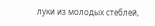луки из молодых стеблей,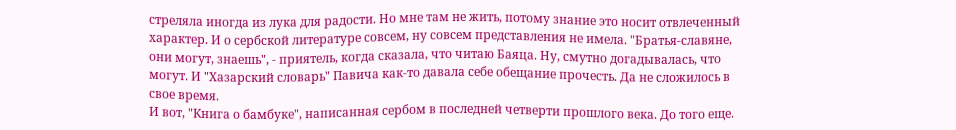стреляла иногда из лука для радости. Но мне там не жить, потому знание это носит отвлеченный характер. И о сербской литературе совсем, ну совсем представления не имела. "Братья-славяне, они могут, знаешь", - приятель, когда сказала, что читаю Баяца. Ну, смутно догадывалась, что могут. И "Хазарский словарь" Павича как-то давала себе обещание прочесть. Да не сложилось в свое время.
И вот, "Книга о бамбуке", написанная сербом в последней четверти прошлого века. До того еще.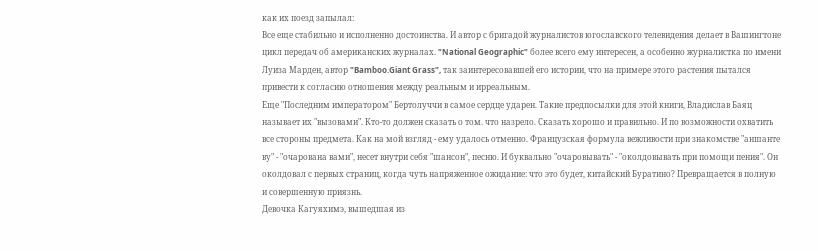как их поезд запылал:
Все еще стабильно и исполненно достоинства. И автор с бригадой журналистов югославского телевидения делает в Вашингтоне цикл передач об американских журналах. "National Geographic" более всего ему интересен, а особенно журналистка по имени Луиза Марден, автор "Bamboo.Giant Grass", так заинтересовавшей его истории, что на примере этого растения пытался привести к согласию отношения между реальным и ирреальным.
Еще "Последним императором" Бертолуччи в самое сердце ударен. Такие предпосылки для этой книги, Владислав Баяц называет их "вызовами". Кто-то должен сказать о том. что назрело. Сказать хорошо и правильно. И по возможности охватить все стороны предмета. Как на мой взгляд - ему удалось отменно. Французская формула вежливости при знакомстве "аншанте ву" - "очарована вами", несет внутри себя "шансон", песню. И буквально "очаровывать" - "околдовывать при помощи пения". Он околдовал с первых страниц, когда чуть напряженное ожидание: что это будет, китайский Буратино? Превращается в полную и совершенную приязнь.
Девочка Кагуяхимэ, вышедшая из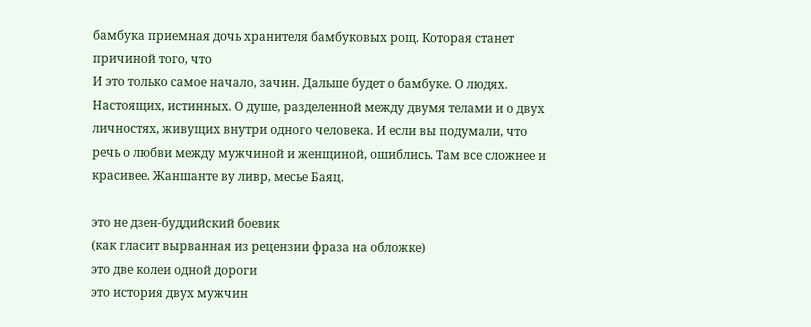бамбука приемная дочь хранителя бамбуковых рощ. Которая станет причиной того, что
И это только самое начало, зачин. Дальше будет о бамбуке. О людях. Настоящих, истинных. О душе, разделенной между двумя телами и о двух личностях, живущих внутри одного человека. И если вы подумали, что речь о любви между мужчиной и женщиной, ошиблись. Там все сложнее и красивее. Жаншанте ву ливр, месье Баяц.

это не дзен-буддийский боевик
(как гласит вырванная из рецензии фраза на обложке)
это две колеи одной дороги
это история двух мужчин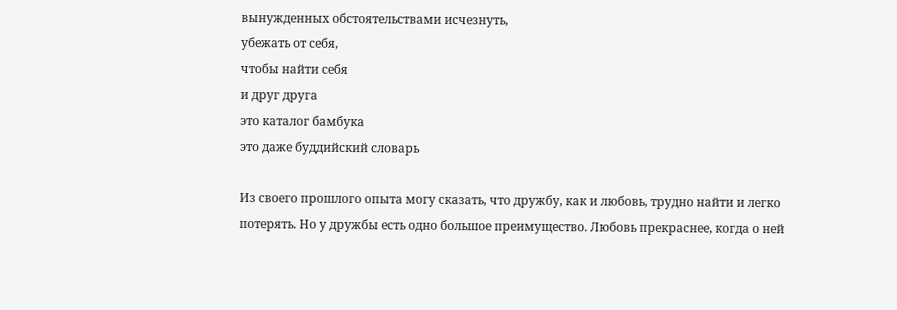вынужденных обстоятельствами исчезнуть,
убежать от себя,
чтобы найти себя
и друг друга
это каталог бамбука
это даже буддийский словарь

Из своего прошлого опыта могу сказать, что дружбу, как и любовь, трудно найти и легко потерять. Но у дружбы есть одно большое преимущество. Любовь прекраснее, когда о ней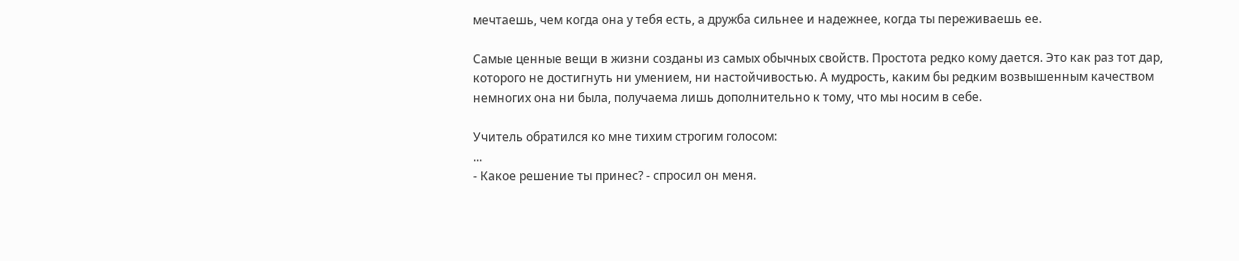мечтаешь, чем когда она у тебя есть, а дружба сильнее и надежнее, когда ты переживаешь ее.

Самые ценные вещи в жизни созданы из самых обычных свойств. Простота редко кому дается. Это как раз тот дар, которого не достигнуть ни умением, ни настойчивостью. А мудрость, каким бы редким возвышенным качеством немногих она ни была, получаема лишь дополнительно к тому, что мы носим в себе.

Учитель обратился ко мне тихим строгим голосом:
...
- Какое решение ты принес? - спросил он меня.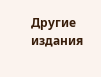Другие издания